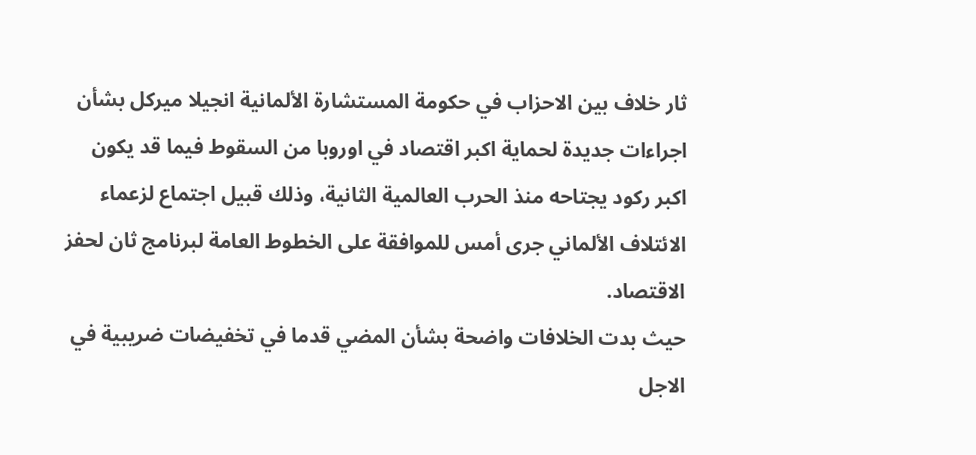ثار خلاف بين الاحزاب في حكومة المستشارة الألمانية انجيلا ميركل بشأن اجراءات جديدة لحماية اكبر اقتصاد في اوروبا من السقوط فيما قد يكون اكبر ركود يجتاحه منذ الحرب العالمية الثانية، وذلك قبيل اجتماع لزعماء الائتلاف الألماني جرى أمس للموافقة على الخطوط العامة لبرنامج ثان لحفز الاقتصاد.
حيث بدت الخلافات واضحة بشأن المضي قدما في تخفيضات ضريبية في الاجل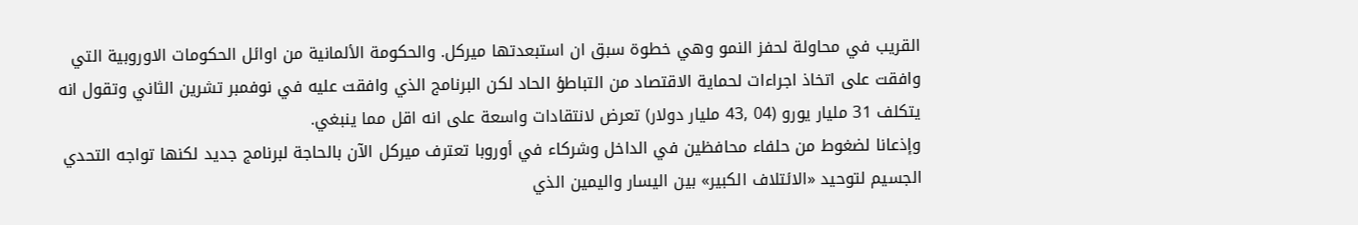القريب في محاولة لحفز النمو وهي خطوة سبق ان استبعدتها ميركل. والحكومة الألمانية من اوائل الحكومات الاوروبية التي وافقت على اتخاذ اجراءات لحماية الاقتصاد من التباطؤ الحاد لكن البرنامج الذي وافقت عليه في نوفمبر تشرين الثاني وتقول انه يتكلف 31 مليار يورو (04 ,43 مليار دولار) تعرض لانتقادات واسعة على انه اقل مما ينبغي.
وإذعانا لضغوط من حلفاء محافظين في الداخل وشركاء في أوروبا تعترف ميركل الآن بالحاجة لبرنامج جديد لكنها تواجه التحدي الجسيم لتوحيد «الائتلاف الكبير» بين اليسار واليمين الذي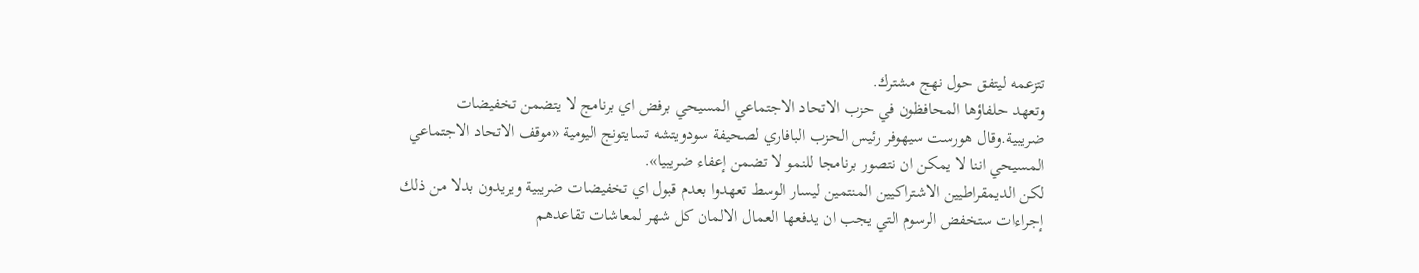تتزعمه ليتفق حول نهج مشترك.
وتعهد حلفاؤها المحافظون في حزب الاتحاد الاجتماعي المسيحي برفض اي برنامج لا يتضمن تخفيضات ضريبية.وقال هورست سيهوفر رئيس الحزب البافاري لصحيفة سودويتشه تسايتونج اليومية «موقف الاتحاد الاجتماعي المسيحي اننا لا يمكن ان نتصور برنامجا للنمو لا تضمن إعفاء ضريبيا».
لكن الديمقراطيين الاشتراكيين المنتمين ليسار الوسط تعهدوا بعدم قبول اي تخفيضات ضريبية ويريدون بدلا من ذلك إجراءات ستخفض الرسوم التي يجب ان يدفعها العمال الالمان كل شهر لمعاشات تقاعدهم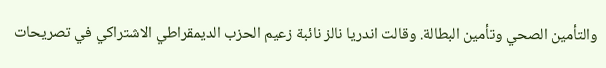والتأمين الصحي وتأمين البطالة. وقالت اندريا نالز نائبة زعيم الحزب الديمقراطي الاشتراكي في تصريحات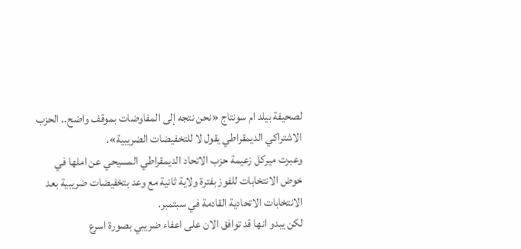لصحيفة بيلد ام سونتاج «نحن نتجه إلى المفاوضات بموقف واضح.. الحزب الاشتراكي الديمقراطي يقول لا للتخفيضات الضريبية».
وعبرت ميركل زعيمة حزب الاتحاد الديمقراطي المسيحي عن املها في خوض الانتخابات للفوز بفترة ولاية ثانية مع وعد بتخفيضات ضريبية بعد الانتخابات الاتحادية القادمة في سبتمبر.
لكن يبدو انها قد توافق الان على اعفاء ضريبي بصورة اسرع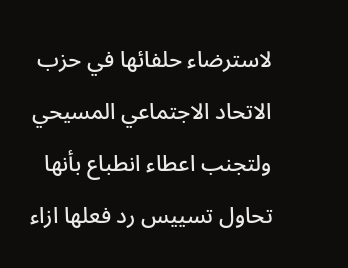لاسترضاء حلفائها في حزب الاتحاد الاجتماعي المسيحي ولتجنب اعطاء انطباع بأنها تحاول تسييس رد فعلها ازاء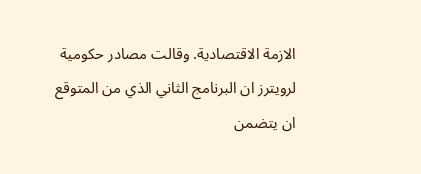الازمة الاقتصادية. وقالت مصادر حكومية لرويترز ان البرنامج الثاني الذي من المتوقع ان يتضمن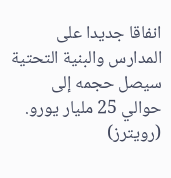انفاقا جديدا على المدارس والبنية التحتية سيصل حجمه إلى حوالي 25 مليار يورو.
(رويترز)